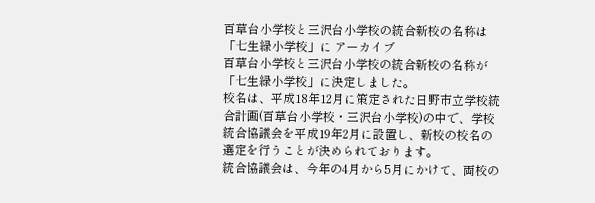百草台小学校と三沢台小学校の統合新校の名称は「七生緑小学校」に アーカイブ
百草台小学校と三沢台小学校の統合新校の名称が「七生緑小学校」に決定しました。
校名は、平成18年12月に策定された日野市立学校統合計画(百草台小学校・三沢台小学校)の中で、学校統合協議会を平成19年2月に設置し、新校の校名の選定を行うことが決められております。
統合協議会は、今年の4月から5月にかけて、両校の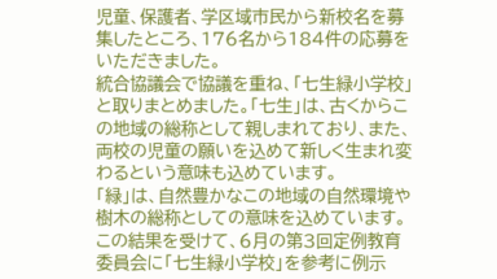児童、保護者、学区域市民から新校名を募集したところ、176名から184件の応募をいただきました。
統合協議会で協議を重ね、「七生緑小学校」と取りまとめました。「七生」は、古くからこの地域の総称として親しまれており、また、両校の児童の願いを込めて新しく生まれ変わるという意味も込めています。
「緑」は、自然豊かなこの地域の自然環境や樹木の総称としての意味を込めています。
この結果を受けて、6月の第3回定例教育委員会に「七生緑小学校」を参考に例示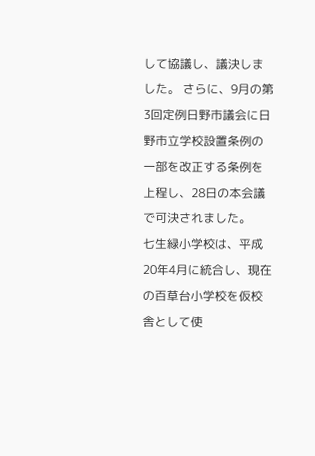して協議し、議決しました。 さらに、9月の第3回定例日野市議会に日野市立学校設置条例の一部を改正する条例を上程し、28日の本会議で可決されました。
七生緑小学校は、平成20年4月に統合し、現在の百草台小学校を仮校舎として使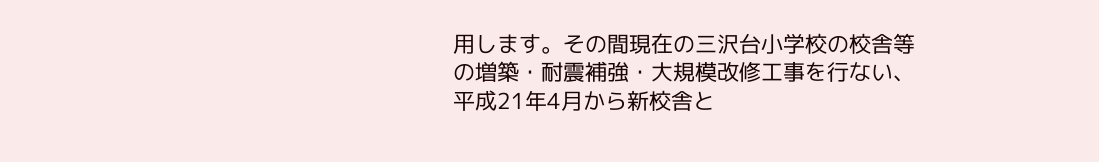用します。その間現在の三沢台小学校の校舎等の増築・耐震補強・大規模改修工事を行ない、平成21年4月から新校舎と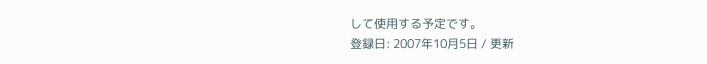して使用する予定です。
登録日: 2007年10月5日 / 更新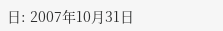日: 2007年10月31日